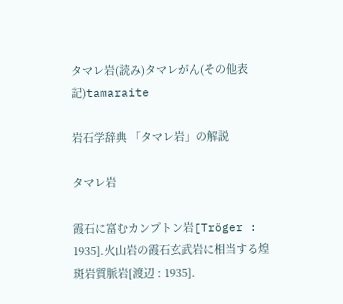タマレ岩(読み)タマレがん(その他表記)tamaraite

岩石学辞典 「タマレ岩」の解説

タマレ岩

霞石に富むカンプトン岩[Tröger : 1935].火山岩の霞石玄武岩に相当する煌斑岩質脈岩[渡辺 : 1935].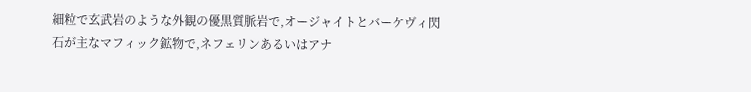細粒で玄武岩のような外観の優黒質脈岩で,オージャイトとバーケヴィ閃石が主なマフィック鉱物で,ネフェリンあるいはアナ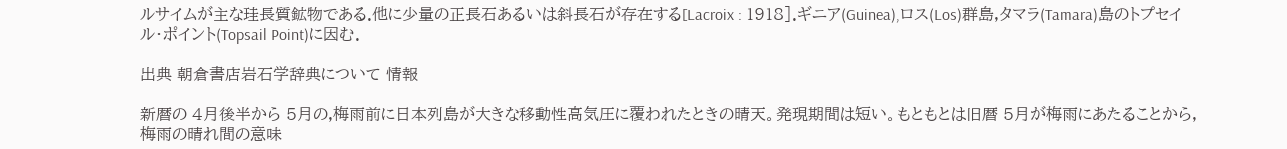ルサイムが主な珪長質鉱物である.他に少量の正長石あるいは斜長石が存在する[Lacroix : 1918].ギニア(Guinea),ロス(Los)群島,タマラ(Tamara)島のトプセイル・ポイント(Topsail Point)に因む.

出典 朝倉書店岩石学辞典について 情報

新暦の 4月後半から 5月の,梅雨前に日本列島が大きな移動性高気圧に覆われたときの晴天。発現期間は短い。もともとは旧暦 5月が梅雨にあたることから,梅雨の晴れ間の意味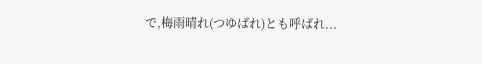で,梅雨晴れ(つゆばれ)とも呼ばれ...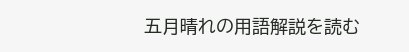五月晴れの用語解説を読む